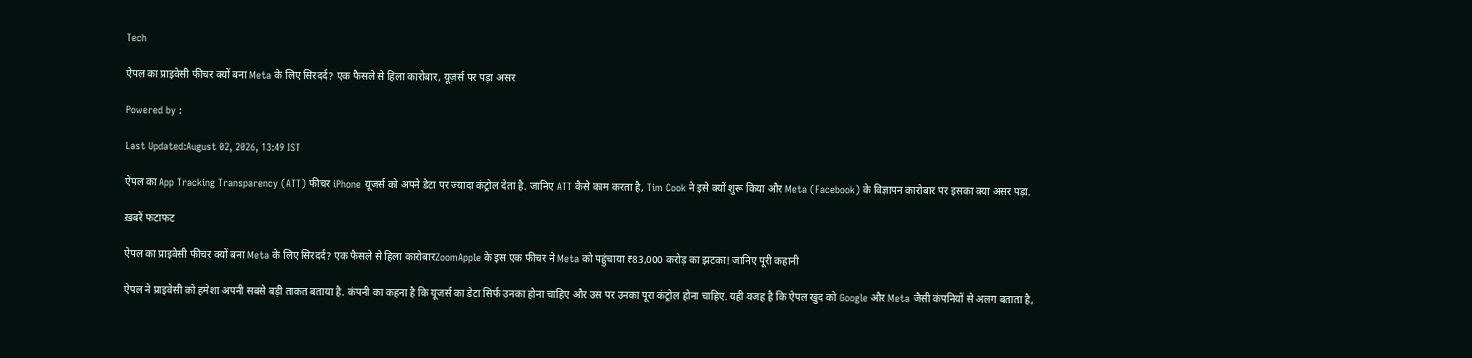Tech

ऐपल का प्राइवेसी फीचर क्यों बना Meta के लिए सिरदर्द? एक फैसले से हिला कारोबार, यूज़र्स पर पड़ा असर

Powered by :

Last Updated:August 02, 2026, 13:49 IST

ऐपल का App Tracking Transparency (ATT) फीचर iPhone यूजर्स को अपने डेटा पर ज्यादा कंट्रोल देता है. जानिए ATT कैसे काम करता है, Tim Cook ने इसे क्यों शुरू किया और Meta (Facebook) के विज्ञापन कारोबार पर इसका क्या असर पड़ा.

ख़बरें फटाफट

ऐपल का प्राइवेसी फीचर क्यों बना Meta के लिए सिरदर्द? एक फैसले से हिला कारोबारZoomApple के इस एक फीचर ने Meta को पहुंचाया ₹83,000 करोड़ का झटका! जानिए पूरी कहानी

ऐपल ने प्राइवेसी को हमेशा अपनी सबसे बड़ी ताकत बताया है. कंपनी का कहना है कि यूजर्स का डेटा सिर्फ उनका होना चाहिए और उस पर उनका पूरा कंट्रोल होना चाहिए. यही वजह है कि ऐपल खुद को Google और Meta जैसी कंपनियों से अलग बताता है,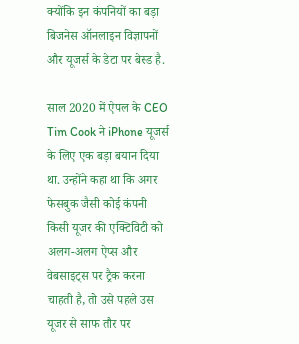क्योंकि इन कंपनियों का बड़ा बिजनेस ऑनलाइन विज्ञापनों और यूजर्स के डेटा पर बेस्ड है.

साल 2020 में ऐपल के CEO Tim Cook ने iPhone यूजर्स के लिए एक बड़ा बयान दिया था. उन्होंने कहा था कि अगर फेसबुक जैसी कोई कंपनी किसी यूजर की एक्टिविटी को अलग-अलग ऐप्स और वेबसाइट्स पर ट्रैक करना चाहती है, तो उसे पहले उस यूजर से साफ तौर पर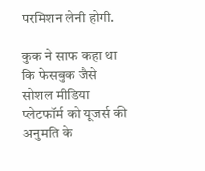परमिशन लेनी होगी.

कुक ने साफ कहा था कि फेसबुक जैसे सोशल मीडिया प्लेटफॉर्म को यूजर्स की अनुमति के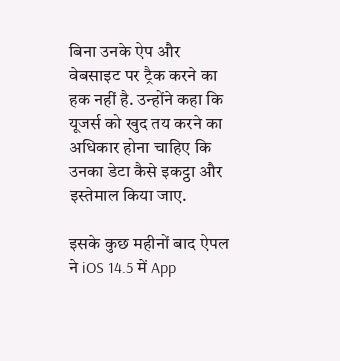बिना उनके ऐप और वेबसाइट पर ट्रैक करने का हक नहीं है. उन्होंने कहा कि यूजर्स को खुद तय करने का अधिकार होना चाहिए कि उनका डेटा कैसे इकट्ठा और इस्तेमाल किया जाए.

इसके कुछ महीनों बाद ऐपल ने iOS 14.5 में App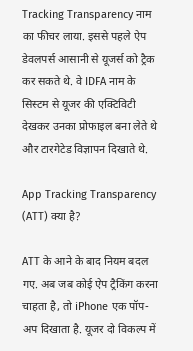Tracking Transparency नाम का फीचर लाया. इससे पहले ऐप डेवलपर्स आसानी से यूजर्स को ट्रैक कर सकते थे. वे IDFA नाम के सिस्टम से यूजर की एक्टिविटी देखकर उनका प्रोफाइल बना लेते थे और टारगेटेड विज्ञापन दिखाते थे.

App Tracking Transparency (ATT) क्या है?

ATT के आने के बाद नियम बदल गए. अब जब कोई ऐप ट्रैकिंग करना चाहता है, तो iPhone एक पॉप-अप दिखाता है. यूजर दो विकल्प में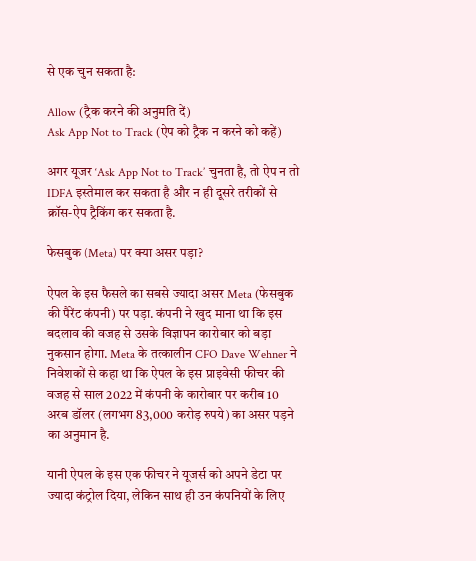से एक चुन सकता है:

Allow (ट्रैक करने की अनुमति दें)
Ask App Not to Track (ऐप को ट्रैक न करने को कहें)

अगर यूजर ‘Ask App Not to Track’ चुनता है, तो ऐप न तो IDFA इस्तेमाल कर सकता है और न ही दूसरे तरीकों से क्रॉस-ऐप ट्रैकिंग कर सकता है.

फेसबुक (Meta) पर क्या असर पड़ा?

ऐपल के इस फैसले का सबसे ज्यादा असर Meta (फेसबुक की पैरेंट कंपनी) पर पड़ा. कंपनी ने खुद माना था कि इस बदलाव की वजह से उसके विज्ञापन कारोबार को बड़ा नुकसान होगा. Meta के तत्कालीन CFO Dave Wehner ने निवेशकों से कहा था कि ऐपल के इस प्राइवेसी फीचर की वजह से साल 2022 में कंपनी के कारोबार पर करीब 10 अरब डॉलर (लगभग 83,000 करोड़ रुपये) का असर पड़ने का अनुमान है.

यानी ऐपल के इस एक फीचर ने यूजर्स को अपने डेटा पर ज्यादा कंट्रोल दिया, लेकिन साथ ही उन कंपनियों के लिए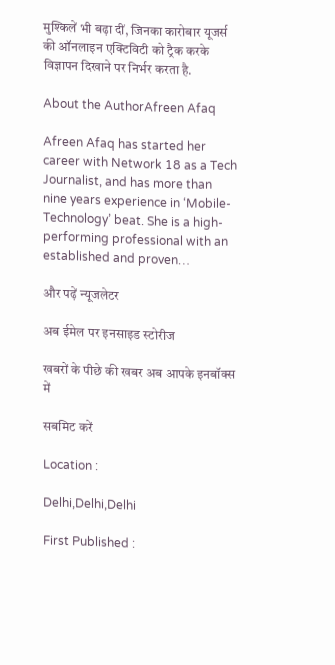मुश्किलें भी बढ़ा दीं, जिनका कारोबार यूजर्स की ऑनलाइन एक्टिविटी को ट्रैक करके विज्ञापन दिखाने पर निर्भर करता है.

About the AuthorAfreen Afaq

Afreen Afaq has started her career with Network 18 as a Tech Journalist, and has more than nine years experience in ‘Mobile-Technology’ beat. She is a high-performing professional with an established and proven…

और पढ़ें न्यूजलेटर

अब ईमेल पर इनसाइड स्‍टोर‍ीज

खबरों के पीछे की खबर अब आपके इनबॉक्‍स में

सबमिट करें

Location :

Delhi,Delhi,Delhi

First Published :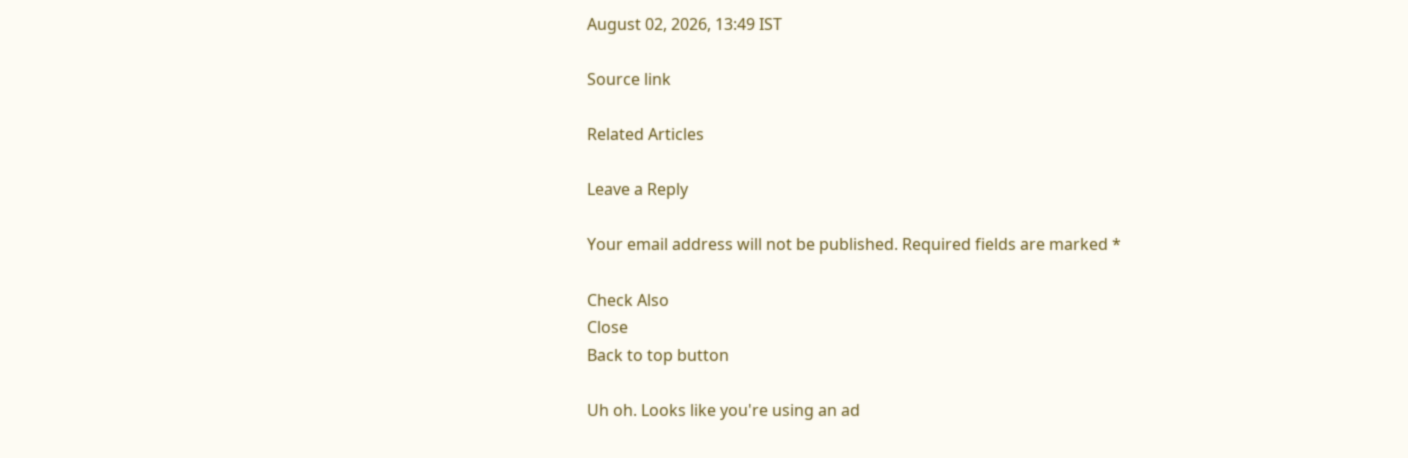August 02, 2026, 13:49 IST

Source link

Related Articles

Leave a Reply

Your email address will not be published. Required fields are marked *

Check Also
Close
Back to top button

Uh oh. Looks like you're using an ad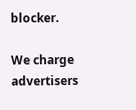blocker.

We charge advertisers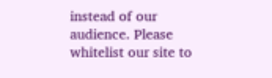instead of our audience. Please whitelist our site to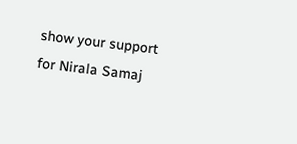show your support for Nirala Samaj